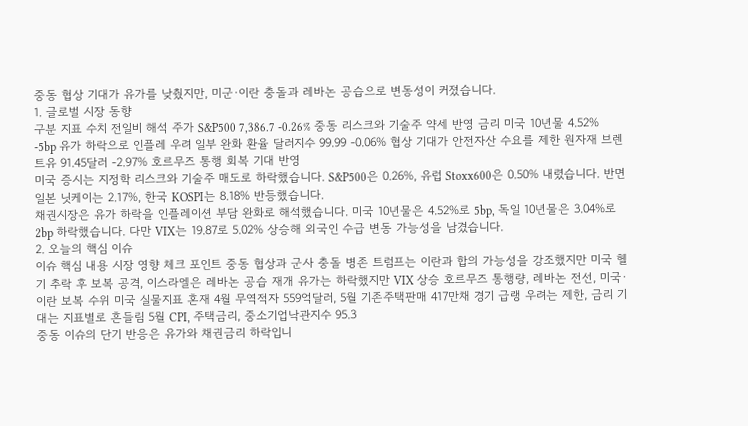중동 협상 기대가 유가를 낮췄지만, 미군·이란 충돌과 레바논 공습으로 변동성이 커졌습니다.
1. 글로벌 시장 동향
구분 지표 수치 전일비 해석 주가 S&P500 7,386.7 -0.26% 중동 리스크와 기술주 약세 반영 금리 미국 10년물 4.52% -5bp 유가 하락으로 인플레 우려 일부 완화 환율 달러지수 99.99 -0.06% 협상 기대가 안전자산 수요를 제한 원자재 브렌트유 91.45달러 -2.97% 호르무즈 통행 회복 기대 반영
미국 증시는 지정학 리스크와 기술주 매도로 하락했습니다. S&P500은 0.26%, 유럽 Stoxx600은 0.50% 내렸습니다. 반면 일본 닛케이는 2.17%, 한국 KOSPI는 8.18% 반등했습니다.
채권시장은 유가 하락을 인플레이션 부담 완화로 해석했습니다. 미국 10년물은 4.52%로 5bp, 독일 10년물은 3.04%로 2bp 하락했습니다. 다만 VIX는 19.87로 5.02% 상승해 외국인 수급 변동 가능성을 남겼습니다.
2. 오늘의 핵심 이슈
이슈 핵심 내용 시장 영향 체크 포인트 중동 협상과 군사 충돌 병존 트럼프는 이란과 합의 가능성을 강조했지만 미국 헬기 추락 후 보복 공격, 이스라엘은 레바논 공습 재개 유가는 하락했지만 VIX 상승 호르무즈 통행량, 레바논 전선, 미국·이란 보복 수위 미국 실물지표 혼재 4월 무역적자 559억달러, 5월 기존주택판매 417만채 경기 급랭 우려는 제한, 금리 기대는 지표별로 흔들림 5월 CPI, 주택금리, 중소기업낙관지수 95.3
중동 이슈의 단기 반응은 유가와 채권금리 하락입니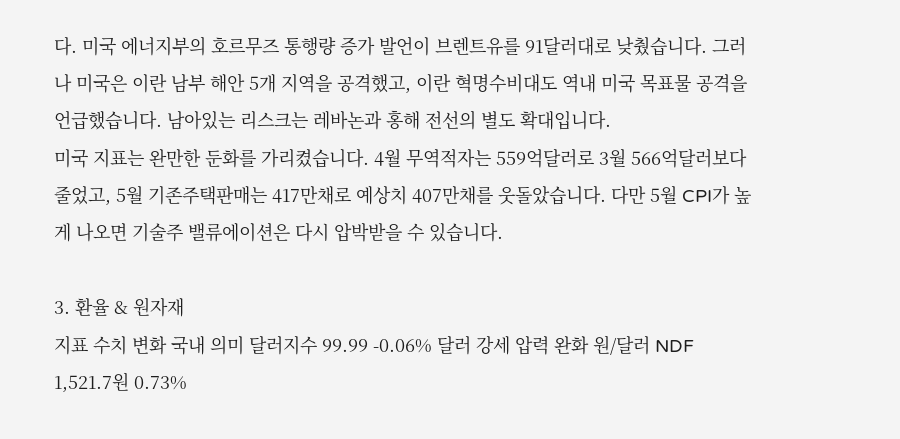다. 미국 에너지부의 호르무즈 통행량 증가 발언이 브렌트유를 91달러대로 낮췄습니다. 그러나 미국은 이란 남부 해안 5개 지역을 공격했고, 이란 혁명수비대도 역내 미국 목표물 공격을 언급했습니다. 남아있는 리스크는 레바논과 홍해 전선의 별도 확대입니다.
미국 지표는 완만한 둔화를 가리켰습니다. 4월 무역적자는 559억달러로 3월 566억달러보다 줄었고, 5월 기존주택판매는 417만채로 예상치 407만채를 웃돌았습니다. 다만 5월 CPI가 높게 나오면 기술주 밸류에이션은 다시 압박받을 수 있습니다.

3. 환율 & 원자재
지표 수치 변화 국내 의미 달러지수 99.99 -0.06% 달러 강세 압력 완화 원/달러 NDF 1,521.7원 0.73%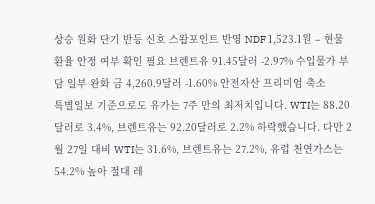상승 원화 단기 반등 신호 스왑포인트 반영 NDF 1,523.1원 – 현물 환율 안정 여부 확인 필요 브렌트유 91.45달러 -2.97% 수입물가 부담 일부 완화 금 4,260.9달러 -1.60% 안전자산 프리미엄 축소
특별일보 기준으로도 유가는 7주 만의 최저치입니다. WTI는 88.20달러로 3.4%, 브렌트유는 92.20달러로 2.2% 하락했습니다. 다만 2월 27일 대비 WTI는 31.6%, 브렌트유는 27.2%, 유럽 천연가스는 54.2% 높아 절대 레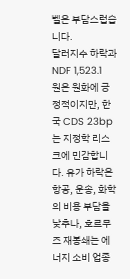벨은 부담스럽습니다.
달러지수 하락과 NDF 1,523.1원은 원화에 긍정적이지만, 한국 CDS 23bp는 지정학 리스크에 민감합니다. 유가 하락은 항공, 운송, 화학의 비용 부담을 낮추나, 호르무즈 재봉쇄는 에너지 소비 업종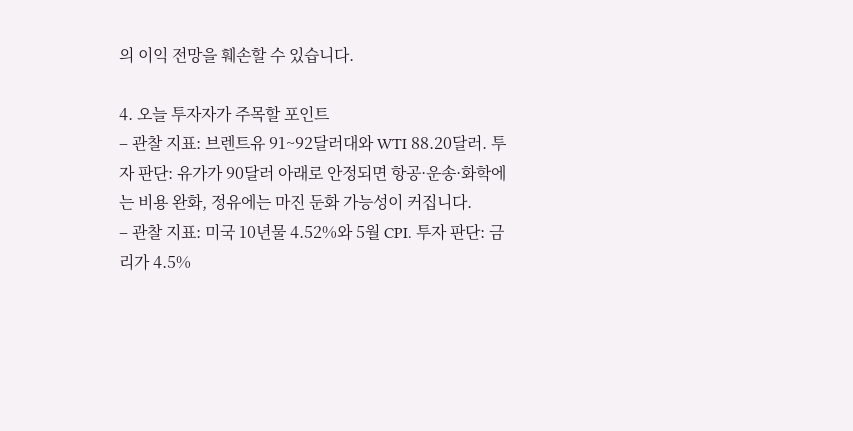의 이익 전망을 훼손할 수 있습니다.

4. 오늘 투자자가 주목할 포인트
– 관찰 지표: 브렌트유 91~92달러대와 WTI 88.20달러. 투자 판단: 유가가 90달러 아래로 안정되면 항공·운송·화학에는 비용 완화, 정유에는 마진 둔화 가능성이 커집니다.
– 관찰 지표: 미국 10년물 4.52%와 5월 CPI. 투자 판단: 금리가 4.5%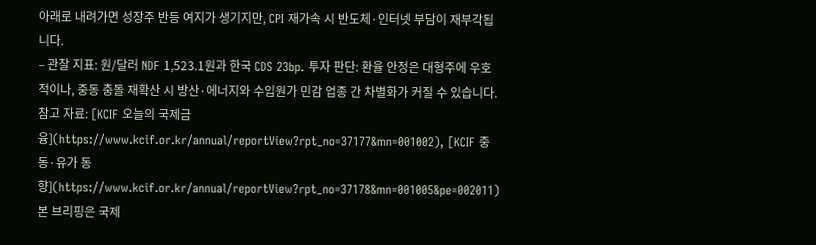아래로 내려가면 성장주 반등 여지가 생기지만, CPI 재가속 시 반도체·인터넷 부담이 재부각됩니다.
– 관찰 지표: 원/달러 NDF 1,523.1원과 한국 CDS 23bp. 투자 판단: 환율 안정은 대형주에 우호적이나, 중동 충돌 재확산 시 방산·에너지와 수입원가 민감 업종 간 차별화가 커질 수 있습니다.
참고 자료: [KCIF 오늘의 국제금융](https://www.kcif.or.kr/annual/reportView?rpt_no=37177&mn=001002), [KCIF 중동·유가 동향](https://www.kcif.or.kr/annual/reportView?rpt_no=37178&mn=001005&pe=002011)
본 브리핑은 국제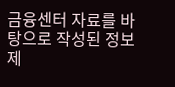금융센터 자료를 바탕으로 작성된 정보 제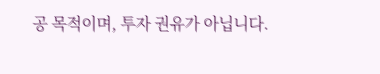공 목적이며, 투자 권유가 아닙니다.